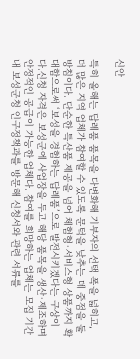신안

특히 올해는 답례품 품목을 다변화해 기부자의 선택 폭을 넓히고, 더 많은 지역 업체가 참여할 수 있도록 문턱을 낮추는 데 중점을 둘 방침이다. 단순한 특산품 제공을 넘어 체험형·서비스형 상품까지 확대함으로써 ‘보성을 경험하는 답례품’으로 발전시키겠다는 구상이다.신청 자격은 보성군에 사업장을 두고 해당 품목을 생산·제조하며 안정적인 공급이 가능한 업체다. 참여를 희망하는 업체는 모집 기간 내 보성군청 인구정책과를 방문해 신청서와 관련 서류를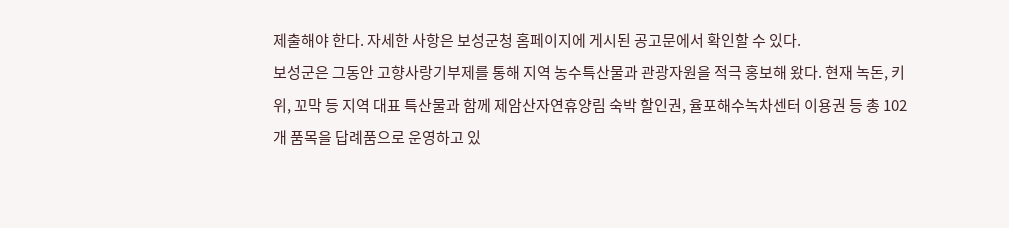제출해야 한다. 자세한 사항은 보성군청 홈페이지에 게시된 공고문에서 확인할 수 있다.
보성군은 그동안 고향사랑기부제를 통해 지역 농수특산물과 관광자원을 적극 홍보해 왔다. 현재 녹돈, 키위, 꼬막 등 지역 대표 특산물과 함께 제암산자연휴양림 숙박 할인권, 율포해수녹차센터 이용권 등 총 102개 품목을 답례품으로 운영하고 있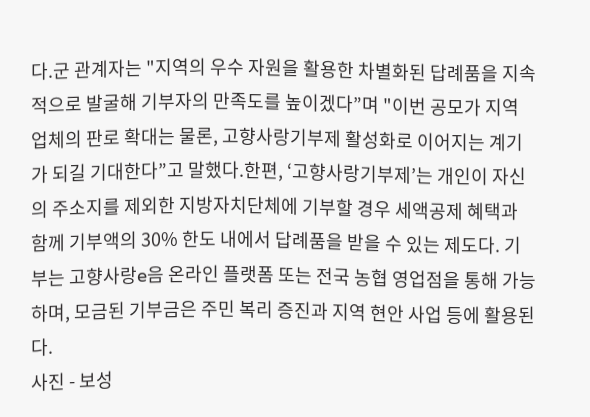다.군 관계자는 "지역의 우수 자원을 활용한 차별화된 답례품을 지속적으로 발굴해 기부자의 만족도를 높이겠다”며 "이번 공모가 지역 업체의 판로 확대는 물론, 고향사랑기부제 활성화로 이어지는 계기가 되길 기대한다”고 말했다.한편, ‘고향사랑기부제’는 개인이 자신의 주소지를 제외한 지방자치단체에 기부할 경우 세액공제 혜택과 함께 기부액의 30% 한도 내에서 답례품을 받을 수 있는 제도다. 기부는 고향사랑e음 온라인 플랫폼 또는 전국 농협 영업점을 통해 가능하며, 모금된 기부금은 주민 복리 증진과 지역 현안 사업 등에 활용된다.
사진 - 보성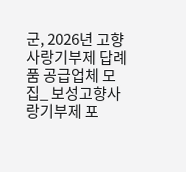군, 2026년 고향사랑기부제 답례품 공급업체 모집_ 보성고향사랑기부제 포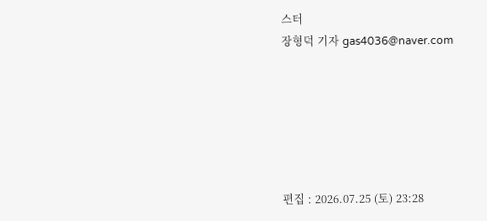스터
장형덕 기자 gas4036@naver.com






편집 : 2026.07.25 (토) 23:28